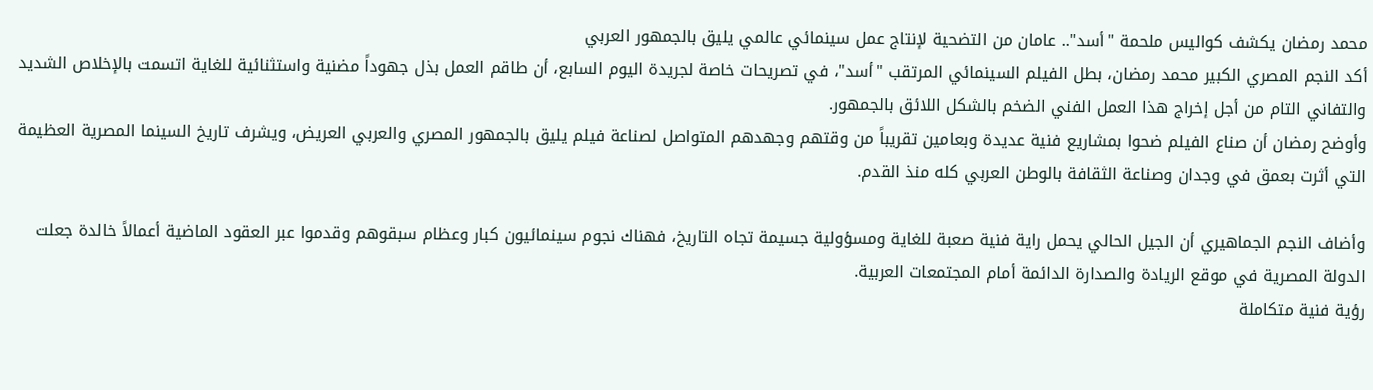محمد رمضان يكشف كواليس ملحمة "أسد".. عامان من التضحية لإنتاج عمل سينمائي عالمي يليق بالجمهور العربي
أكد النجم المصري الكبير محمد رمضان، بطل الفيلم السينمائي المرتقب "أسد"، في تصريحات خاصة لجريدة اليوم السابع، أن طاقم العمل بذل جهوداً مضنية واستثنائية للغاية اتسمت بالإخلاص الشديد والتفاني التام من أجل إخراج هذا العمل الفني الضخم بالشكل اللائق بالجمهور.
وأوضح رمضان أن صناع الفيلم ضحوا بمشاريع فنية عديدة وبعامين تقريباً من وقتهم وجهدهم المتواصل لصناعة فيلم يليق بالجمهور المصري والعربي العريض، ويشرف تاريخ السينما المصرية العظيمة التي أثرت بعمق في وجدان وصناعة الثقافة بالوطن العربي كله منذ القدم.

وأضاف النجم الجماهيري أن الجيل الحالي يحمل راية فنية صعبة للغاية ومسؤولية جسيمة تجاه التاريخ، فهناك نجوم سينمائيون كبار وعظام سبقوهم وقدموا عبر العقود الماضية أعمالاً خالدة جعلت الدولة المصرية في موقع الريادة والصدارة الدائمة أمام المجتمعات العربية.
رؤية فنية متكاملة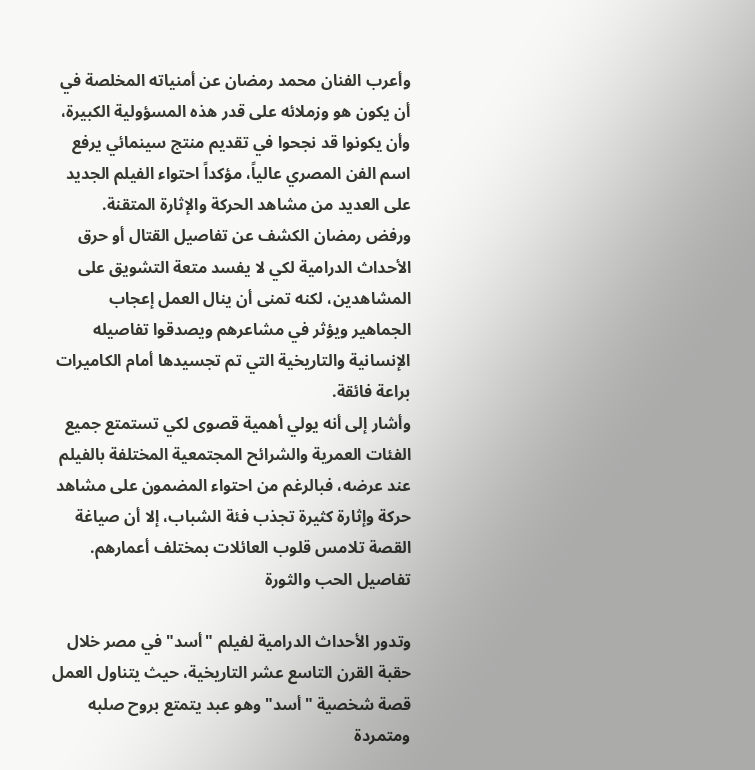وأعرب الفنان محمد رمضان عن أمنياته المخلصة في أن يكون هو وزملائه على قدر هذه المسؤولية الكبيرة، وأن يكونوا قد نجحوا في تقديم منتج سينمائي يرفع اسم الفن المصري عالياً، مؤكداً احتواء الفيلم الجديد على العديد من مشاهد الحركة والإثارة المتقنة.
ورفض رمضان الكشف عن تفاصيل القتال أو حرق الأحداث الدرامية لكي لا يفسد متعة التشويق على المشاهدين، لكنه تمنى أن ينال العمل إعجاب الجماهير ويؤثر في مشاعرهم ويصدقوا تفاصيله الإنسانية والتاريخية التي تم تجسيدها أمام الكاميرات براعة فائقة.
وأشار إلى أنه يولي أهمية قصوى لكي تستمتع جميع الفئات العمرية والشرائح المجتمعية المختلفة بالفيلم عند عرضه، فبالرغم من احتواء المضمون على مشاهد حركة وإثارة كثيرة تجذب فئة الشباب، إلا أن صياغة القصة تلامس قلوب العائلات بمختلف أعمارهم.
تفاصيل الحب والثورة

وتدور الأحداث الدرامية لفيلم "أسد" في مصر خلال حقبة القرن التاسع عشر التاريخية، حيث يتناول العمل قصة شخصية "أسد" وهو عبد يتمتع بروح صلبه ومتمردة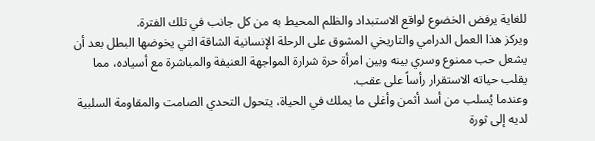للغاية يرفض الخضوع لواقع الاستبداد والظلم المحيط به من كل جانب في تلك الفترة.
ويركز هذا العمل الدرامي والتاريخي المشوق على الرحلة الإنسانية الشاقة التي يخوضها البطل بعد أن يشعل حب ممنوع وسري بينه وبين امرأة حرة شرارة المواجهة العنيفة والمباشرة مع أسياده، مما يقلب حياته الاستقرار رأساً على عقب.
وعندما يُسلب من أسد أثمن وأغلى ما يملك في الحياة، يتحول التحدي الصامت والمقاومة السلبية لديه إلى ثورة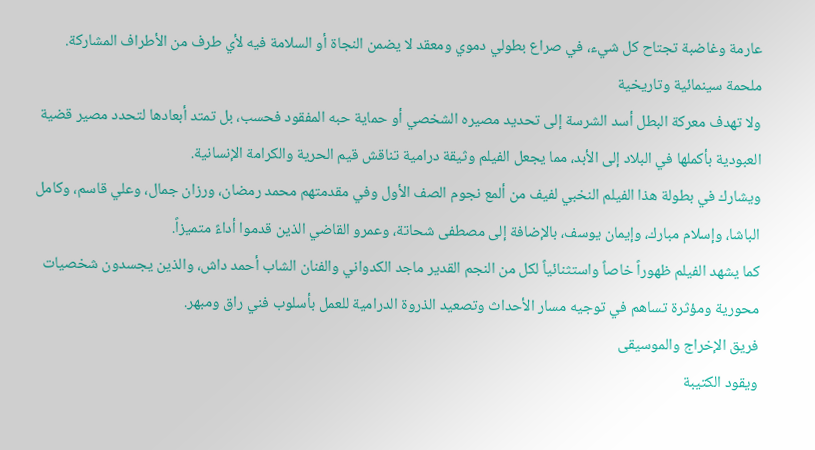عارمة وغاضبة تجتاح كل شيء، في صراع بطولي دموي ومعقد لا يضمن النجاة أو السلامة فيه لأي طرف من الأطراف المشاركة.
ملحمة سينمائية وتاريخية
ولا تهدف معركة البطل أسد الشرسة إلى تحديد مصيره الشخصي أو حماية حبه المفقود فحسب، بل تمتد أبعادها لتحدد مصير قضية العبودية بأكملها في البلاد إلى الأبد، مما يجعل الفيلم وثيقة درامية تناقش قيم الحرية والكرامة الإنسانية.
ويشارك في بطولة هذا الفيلم النخبي لفيف من ألمع نجوم الصف الأول وفي مقدمتهم محمد رمضان، ورزان جمال، وعلي قاسم، وكامل الباشا، وإسلام مبارك، وإيمان يوسف، بالإضافة إلى مصطفى شحاتة، وعمرو القاضي الذين قدموا أداءً متميزاً.
كما يشهد الفيلم ظهوراً خاصاً واستثنائياً لكل من النجم القدير ماجد الكدواني والفنان الشاب أحمد داش، والذين يجسدون شخصيات محورية ومؤثرة تساهم في توجيه مسار الأحداث وتصعيد الذروة الدرامية للعمل بأسلوب فني راق ومبهر.
فريق الإخراج والموسيقى
ويقود الكتيبة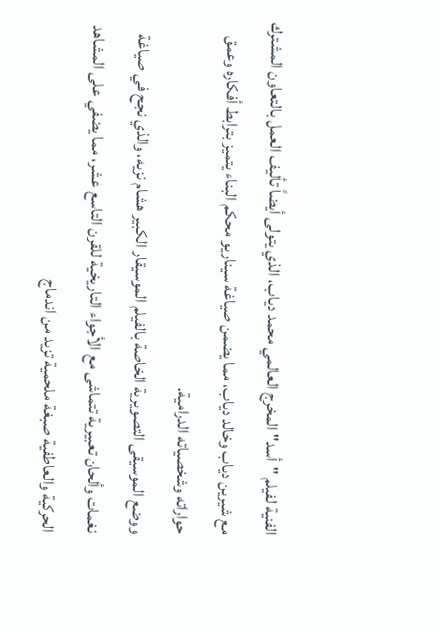الفنية لفيلم "أسد" المخرج العالمي محمد دياب، الذي يتولى أيضاً تأليف العمل بالتعاون المشترك مع شيرين دياب وخالد دياب، مما يضمن صياغة سيناريو محكم البناء يتميز بترابط أفكاره وعمق حواراته وشخصياته الدرامية.
ووضع الموسيقى التصويرية الخاصة بالفيلم الموسيقار الكبير هشام نزيه، والذي نجح في صياغة نغمات وألحان تعبيرية تتماشى مع الأجواء التاريخية للقرن التاسع عشر، مما يضفي على المشاهد الحركية والعاطفية صبغة ملحمية تزيد من اندماج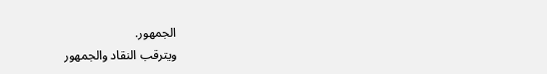الجمهور.
ويترقب النقاد والجمهور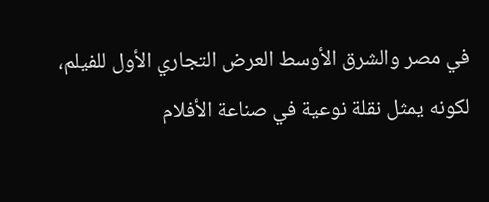في مصر والشرق الأوسط العرض التجاري الأول للفيلم، لكونه يمثل نقلة نوعية في صناعة الأفلام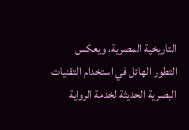التاريخية المصرية، ويعكس التطور الهائل في استخدام التقنيات البصرية الحديثة لخدمة الرواية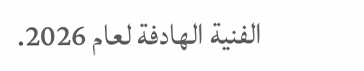الفنية الهادفة لعام 2026.